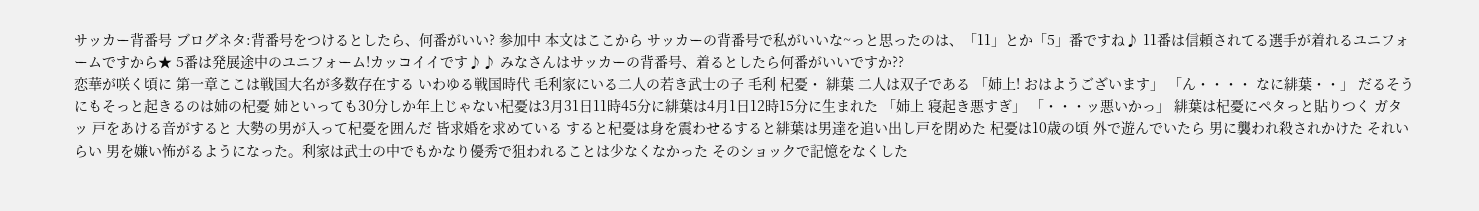サッカー背番号 ブログネタ:背番号をつけるとしたら、何番がいい? 参加中 本文はここから サッカーの背番号で私がいいな~っと思ったのは、「11」とか「5」番ですね♪ 11番は信頼されてる選手が着れるユニフォームですから★ 5番は発展途中のユニフォーム!カッコイイです♪♪ みなさんはサッカーの背番号、着るとしたら何番がいいですか??
恋華が咲く頃に 第一章ここは戦国大名が多数存在する いわゆる戦国時代 毛利家にいる二人の若き武士の子 毛利 杞憂・ 緋葉 二人は双子である 「姉上! おはようございます」 「ん・・・・ なに緋葉・・」 だるそうにもそっと起きるのは姉の杞憂 姉といっても30分しか年上じゃない杞憂は3月31日11時45分に緋葉は4月1日12時15分に生まれた 「姉上 寝起き悪すぎ」 「・・・ッ悪いかっ」 緋葉は杞憂にペタっと貼りつく ガタッ 戸をあける音がすると 大勢の男が入って杞憂を囲んだ 皆求婚を求めている すると杞憂は身を震わせるすると緋葉は男達を追い出し戸を閉めた 杞憂は10歳の頃 外で遊んでいたら 男に襲われ殺されかけた それいらい 男を嫌い怖がるようになった。利家は武士の中でもかなり優秀で狙われることは少なくなかった そのショックで記憶をなくした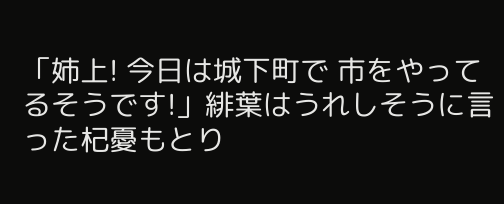「姉上! 今日は城下町で 市をやってるそうです!」緋葉はうれしそうに言った杞憂もとり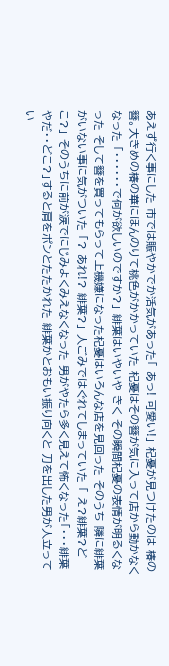あえず行く事にした 市では賑やかでか活気があった「 あっ! 可愛い!」 杞憂が見つけたのは 椿の簪。大きめの椿の華にほんのりて桃色がかかっていた 杞憂はその簪が気に入って店から動かなくなった 「・・・・・・で何が欲しいのですか?」 緋葉はいやいや きく その瞬間杞憂の表情が明るくなった そして簪を買ってもらって上機嫌になった杞憂はいろんな店を見回った そのうち 隣に緋葉がいない事に気がついた 「? あれ!? 緋葉?」 人ごみではぐれてしまっていた 「 え?緋葉?どこ?」 そのうちに前が涙でにじみよくみえなくなった 男がやたら多く見えて怖くなった「・・・緋葉 やだ・・どこ?」すると肩をポンとたたかれた 緋葉かとおもい振り向くと 刀を出した男が人立ってい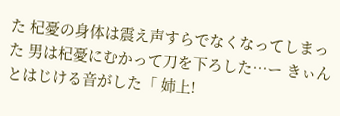た 杞憂の身体は震え声すらでなくなってしまった 男は杞憂にむかって刀を下ろした…ー きぃんとはじける音がした「 姉上!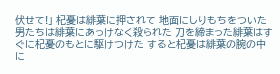伏せて!」 杞憂は緋葉に押されて 地面にしりもちをついた男たちは緋葉にあっけなく殺られた 刀を締まった緋葉はすぐに杞憂のもとに駆けつけた すると杞憂は緋葉の腕の中に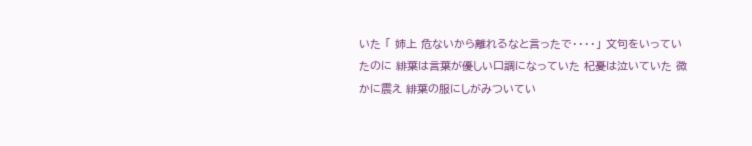いた 「 姉上 危ないから離れるなと言ったで・・・・」 文句をいっていたのに 緋葉は言葉が優しい口調になっていた 杞憂は泣いていた 微かに震え 緋葉の服にしがみついてい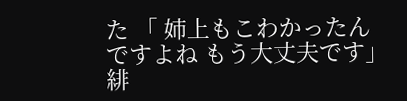た 「 姉上もこわかったんですよね もう大丈夫です」 緋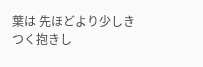葉は 先ほどより少しきつく抱きし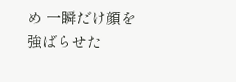め 一瞬だけ顔を強ばらせた